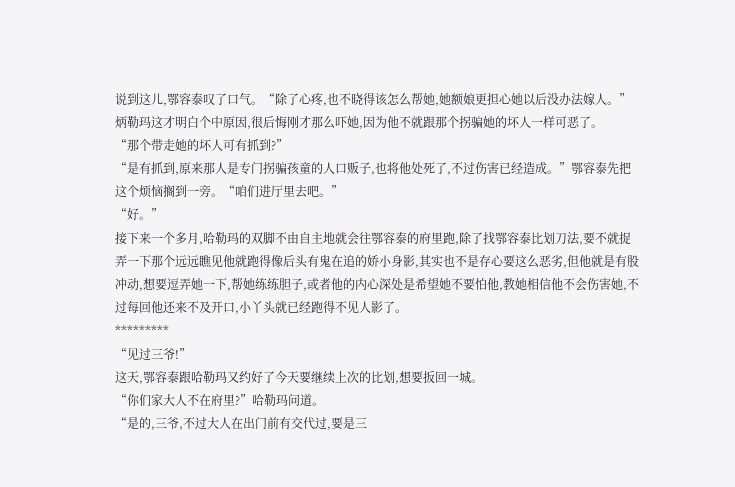说到这儿,鄂容泰叹了口气。“除了心疼,也不晓得该怎么帮她,她额娘更担心她以后没办法嫁人。”
炳勒玛这才明白个中原因,很后悔刚才那么吓她,因为他不就跟那个拐骗她的坏人一样可恶了。
“那个带走她的坏人可有抓到?”
“是有抓到,原来那人是专门拐骗孩童的人口贩子,也将他处死了,不过伤害已经造成。”鄂容泰先把这个烦恼搁到一旁。“咱们进厅里去吧。”
“好。”
接下来一个多月,哈勒玛的双脚不由自主地就会往鄂容泰的府里跑,除了找鄂容泰比划刀法,要不就捉弄一下那个远远瞧见他就跑得像后头有鬼在追的娇小身影,其实也不是存心要这么恶劣,但他就是有股冲动,想要逗弄她一下,帮她练练胆子,或者他的内心深处是希望她不要怕他,教她相信他不会伤害她,不过每回他还来不及开口,小丫头就已经跑得不见人影了。
*********
“见过三爷!”
这天,鄂容泰跟哈勒玛又约好了今天要继续上次的比划,想要扳回一城。
“你们家大人不在府里?”哈勒玛问道。
“是的,三爷,不过大人在出门前有交代过,要是三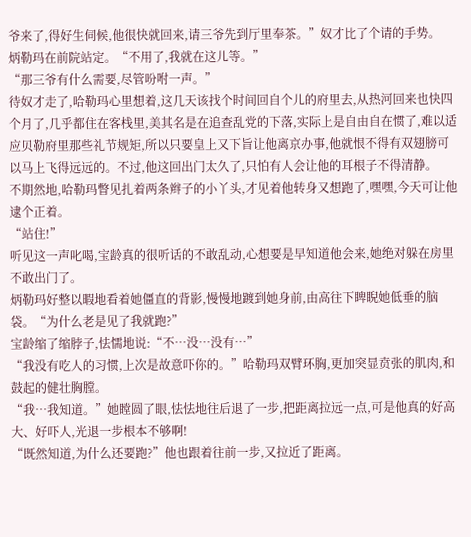爷来了,得好生伺候,他很快就回来,请三爷先到厅里奉茶。”奴才比了个请的手势。
炳勒玛在前院站定。“不用了,我就在这儿等。”
“那三爷有什么需要,尽管吩咐一声。”
待奴才走了,哈勒玛心里想着,这几天该找个时间回自个儿的府里去,从热河回来也快四个月了,几乎都住在客栈里,美其名是在追查乱党的下落,实际上是自由自在惯了,难以适应贝勒府里那些礼节规矩,所以只要皇上又下旨让他离京办事,他就恨不得有双翅膀可以马上飞得远远的。不过,他这回出门太久了,只怕有人会让他的耳根子不得清静。
不期然地,哈勒玛瞥见扎着两条辫子的小丫头,才见着他转身又想跑了,嘿嘿,今天可让他逮个正着。
“站住!”
听见这一声叱喝,宝龄真的很听话的不敢乱动,心想要是早知道他会来,她绝对躲在房里不敢出门了。
炳勒玛好整以暇地看着她僵直的背影,慢慢地踱到她身前,由高往下睥睨她低垂的脑袋。“为什么老是见了我就跑?”
宝龄缩了缩脖子,怯懦地说:“不…没…没有…”
“我没有吃人的习惯,上次是故意吓你的。”哈勒玛双臂环胸,更加突显贲张的肌肉,和鼓起的健壮胸膛。
“我…我知道。”她瞠圆了眼,怯怯地往后退了一步,把距离拉远一点,可是他真的好高大、好吓人,光退一步根本不够啊!
“既然知道,为什么还要跑?”他也跟着往前一步,又拉近了距离。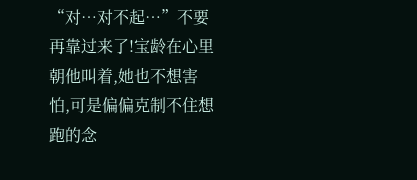“对…对不起…”不要再靠过来了!宝龄在心里朝他叫着,她也不想害怕,可是偏偏克制不住想跑的念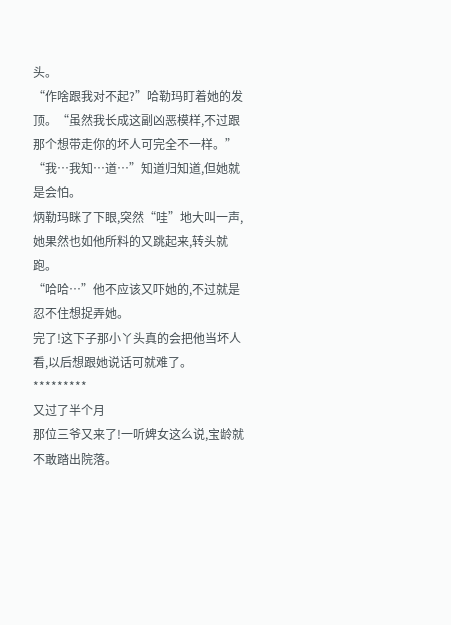头。
“作啥跟我对不起?”哈勒玛盯着她的发顶。“虽然我长成这副凶恶模样,不过跟那个想带走你的坏人可完全不一样。”
“我…我知…道…”知道归知道,但她就是会怕。
炳勒玛眯了下眼,突然“哇”地大叫一声,她果然也如他所料的又跳起来,转头就跑。
“哈哈…”他不应该又吓她的,不过就是忍不住想捉弄她。
完了!这下子那小丫头真的会把他当坏人看,以后想跟她说话可就难了。
*********
又过了半个月
那位三爷又来了!一听婢女这么说,宝龄就不敢踏出院落。